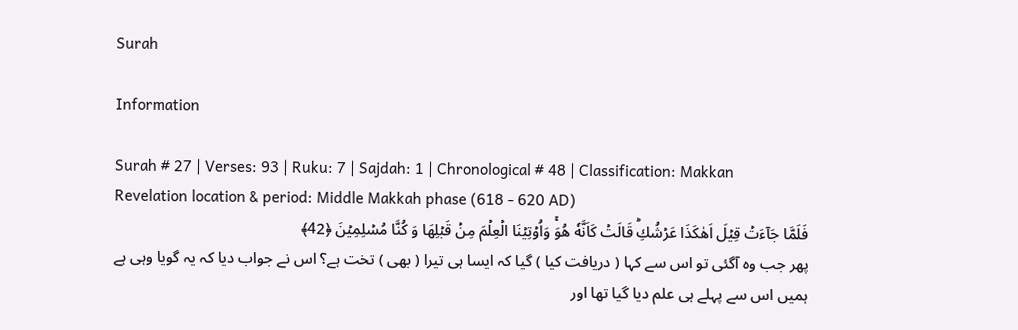Surah

Information

Surah # 27 | Verses: 93 | Ruku: 7 | Sajdah: 1 | Chronological # 48 | Classification: Makkan
Revelation location & period: Middle Makkah phase (618 - 620 AD)
فَلَمَّا جَآءَتۡ قِيۡلَ اَهٰكَذَا عَرۡشُكِ‌ؕ قَالَتۡ كَاَنَّهٗ هُوَ‌ۚ وَاُوۡتِيۡنَا الۡعِلۡمَ مِنۡ قَبۡلِهَا وَ كُنَّا مُسۡلِمِيۡنَ ﴿42﴾
پھر جب وہ آگئی تو اس سے کہا ( دریافت کیا ) گیا کہ ایسا ہی تیرا ( بھی ) تخت ہے؟ اس نے جواب دیا کہ یہ گویا وہی ہے ہمیں اس سے پہلے ہی علم دیا گیا تھا اور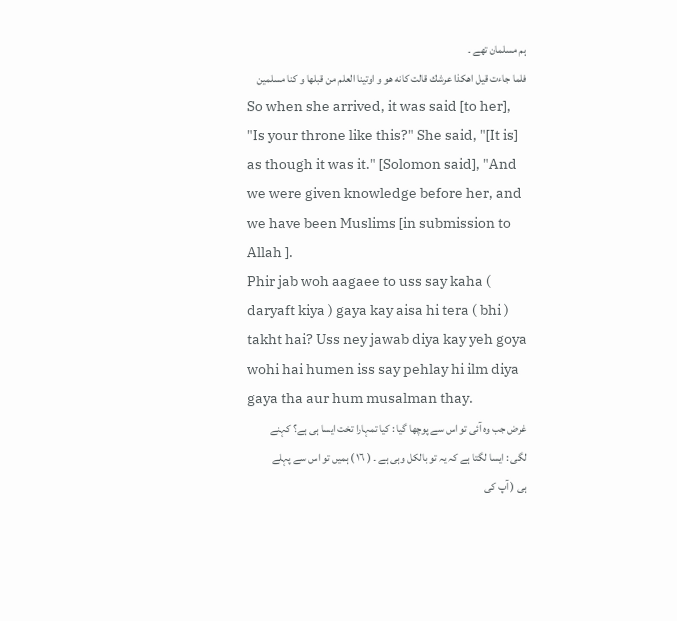ہم مسلمان تھے ۔
فلما جاءت قيل اهكذا عرشك قالت كانه هو و اوتينا العلم من قبلها و كنا مسلمين
So when she arrived, it was said [to her], "Is your throne like this?" She said, "[It is] as though it was it." [Solomon said], "And we were given knowledge before her, and we have been Muslims [in submission to Allah ].
Phir jab woh aagaee to uss say kaha ( daryaft kiya ) gaya kay aisa hi tera ( bhi ) takht hai? Uss ney jawab diya kay yeh goya wohi hai humen iss say pehlay hi ilm diya gaya tha aur hum musalman thay.
غرض جب وہ آئی تو اس سے پوچھا گیا : کیا تمہارا تخت ایسا ہی ہے؟ کہنے لگی : ایسا لگتا ہے کہ یہ تو بالکل وہی ہے ۔ ( ١٦ ) ہمیں تو اس سے پہلے ہی ( آپ کی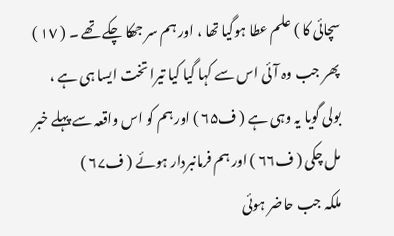سچائی کا ) علم عطا ہوگیا تھا ، اور ہم سر جھکا چکے تھے ۔ ( ١٧ )
پھر جب وہ آئی اس سے کہا گیا کیا تیرا تخت ایسا ہی ہے ، بولی گویا یہ وہی ہے ( ف٦۵ ) اور ہم کو اس واقعہ سے پہلے خبر مل چکی ( ف٦٦ ) اور ہم فرمانبردار ہوئے ( ف٦۷ )
ملکہ جب حاضر ہوئی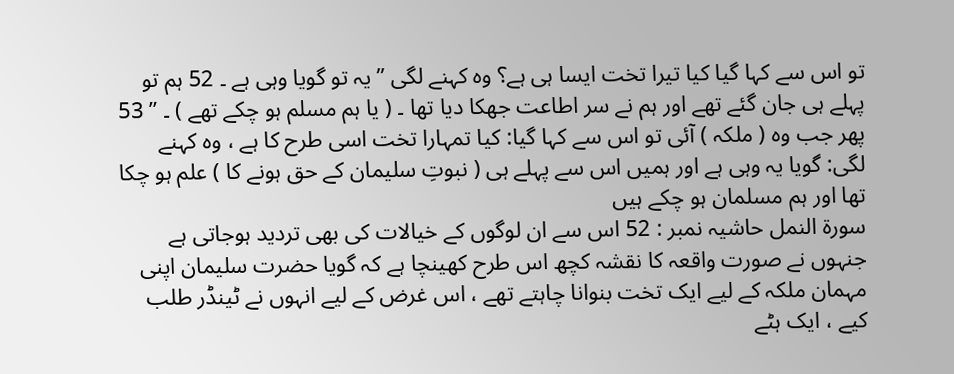تو اس سے کہا گیا کیا تیرا تخت ایسا ہی ہے؟ وہ کہنے لگی ” یہ تو گویا وہی ہے ۔ 52 ہم تو پہلے ہی جان گئے تھے اور ہم نے سر اطاعت جھکا دیا تھا ۔ ( یا ہم مسلم ہو چکے تھے ) ۔ ” 53
پھر جب وہ ( ملکہ ) آئی تو اس سے کہا گیا: کیا تمہارا تخت اسی طرح کا ہے ، وہ کہنے لگی: گویا یہ وہی ہے اور ہمیں اس سے پہلے ہی ( نبوتِ سلیمان کے حق ہونے کا ) علم ہو چکا تھا اور ہم مسلمان ہو چکے ہیں
سورة النمل حاشیہ نمبر : 52 اس سے ان لوگوں کے خیالات کی بھی تردید ہوجاتی ہے جنہوں نے صورت واقعہ کا نقشہ کچھ اس طرح کھینچا ہے کہ گویا حضرت سلیمان اپنی مہمان ملکہ کے لیے ایک تخت بنوانا چاہتے تھے ، اس غرض کے لیے انہوں نے ٹینڈر طلب کیے ، ایک ہٹے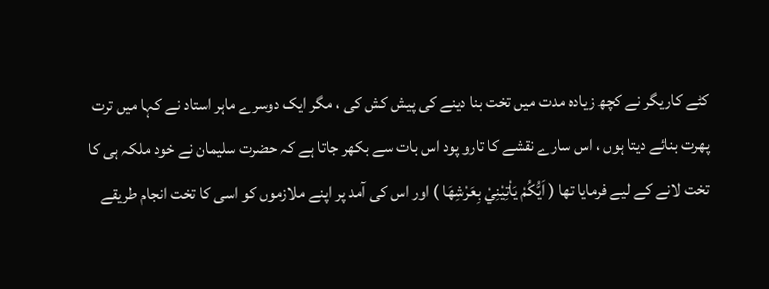کٹے کاریگر نے کچھ زیادہ مدت میں تخت بنا دینے کی پیش کش کی ، مگر ایک دوسرے ماہر استاد نے کہا میں ترت پھرت بنائے دیتا ہوں ، اس سارے نقشے کا تارو پود اس بات سے بکھر جاتا ہے کہ حضرت سلیمان نے خود ملکہ ہی کا تخت لانے کے لیے فرمایا تھا ( اَيُّكُمْ يَاْتِيْنِيْ بِعَرْشِهَا ) اور اس کی آمد پر اپنے ملازموں کو اسی کا تخت انجام طریقے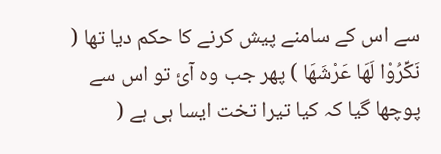سے اس کے سامنے پیش کرنے کا حکم دیا تھا ( نَكِّرُوْا لَهَا عَرْشَهَا ) پھر جب وہ آئ تو اس سے پوچھا گیا کہ کیا تیرا تخت ایسا ہی ہے (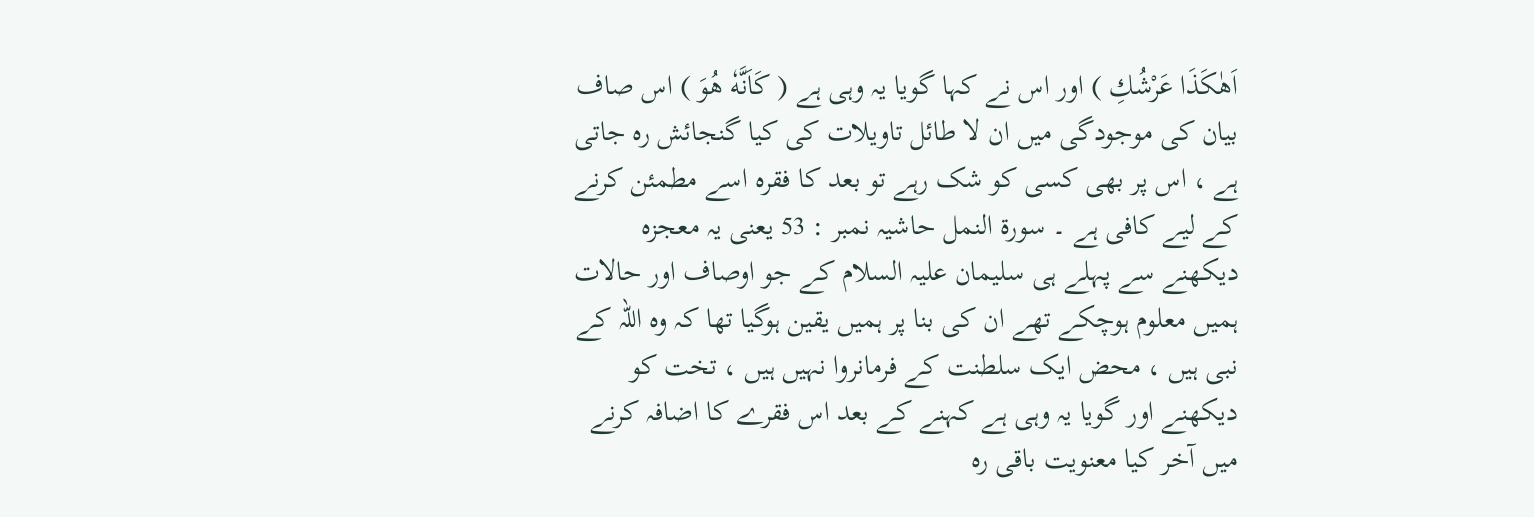اَهٰكَذَا عَرْشُكِ ) اور اس نے کہا گویا یہ وہی ہے ( كَاَنَّهٗ هُوَ ) اس صاف بیان کی موجودگی میں ان لا طائل تاویلات کی کیا گنجائش رہ جاتی ہے ، اس پر بھی کسی کو شک رہے تو بعد کا فقرہ اسے مطمئن کرنے کے لیے کافی ہے ۔ سورة النمل حاشیہ نمبر : 53 یعنی یہ معجزہ دیکھنے سے پہلے ہی سلیمان علیہ السلام کے جو اوصاف اور حالات ہمیں معلوم ہوچکے تھے ان کی بنا پر ہمیں یقین ہوگیا تھا کہ وہ اللہ کے نبی ہیں ، محض ایک سلطنت کے فرمانروا نہیں ہیں ، تخت کو دیکھنے اور گویا یہ وہی ہے کہنے کے بعد اس فقرے کا اضافہ کرنے میں آخر کیا معنویت باقی رہ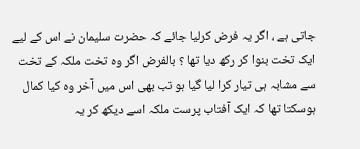جاتی ہے ، اگر یہ فرض کرلیا جائے کہ حضرت سلیمان نے اس کے لیے ایک تخت بنوا کر رکھ دیا تھا ؟ بالفرض اگر وہ تخت ملکہ کے تخت سے مشابہ ہی تیار کرا لیا گیا ہو تب بھی اس میں آخر وہ کیا کمال ہوسکتا تھا کہ ایک آفتاب پرست ملکہ اسے دیکھ کر یہ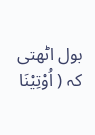بول اٹھتی کہ ( اُوْتِيْنَا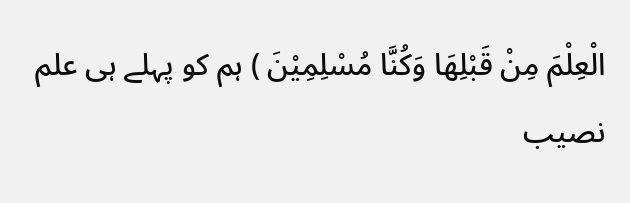الْعِلْمَ مِنْ قَبْلِهَا وَكُنَّا مُسْلِمِيْنَ ) ہم کو پہلے ہی علم نصیب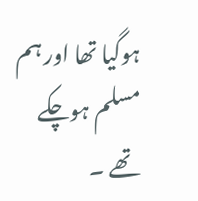ہوگیا تھا اور ہم مسلم ہوچکے تھے ۔